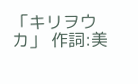「キリヲウカ」 作詞:美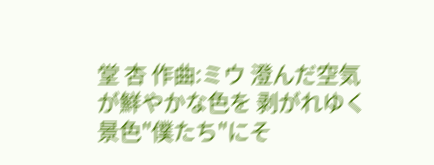堂 杏 作曲:ミウ 澄んだ空気が鮮やかな色を 剥がれゆく景色"僕たち"にそ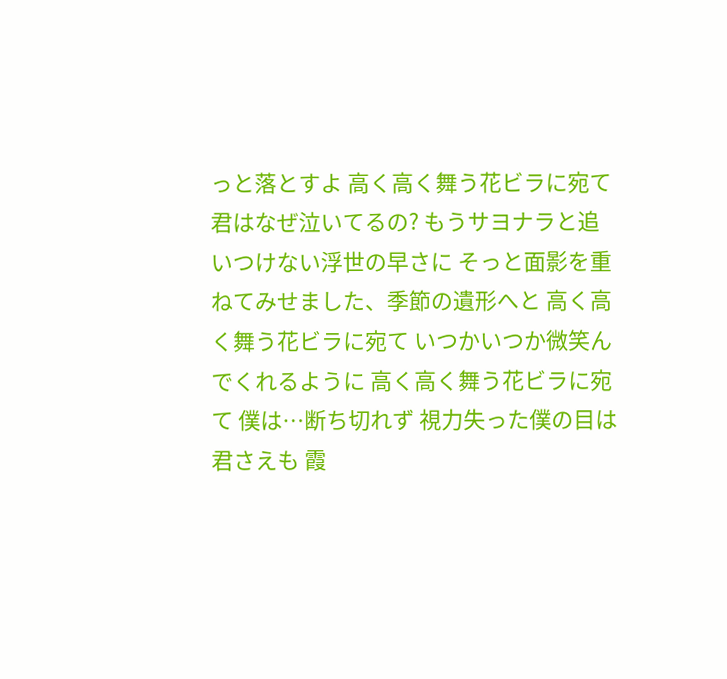っと落とすよ 高く高く舞う花ビラに宛て 君はなぜ泣いてるの? もうサヨナラと追いつけない浮世の早さに そっと面影を重ねてみせました、季節の遺形へと 高く高く舞う花ビラに宛て いつかいつか微笑んでくれるように 高く高く舞う花ビラに宛て 僕は…断ち切れず 視力失った僕の目は君さえも 霞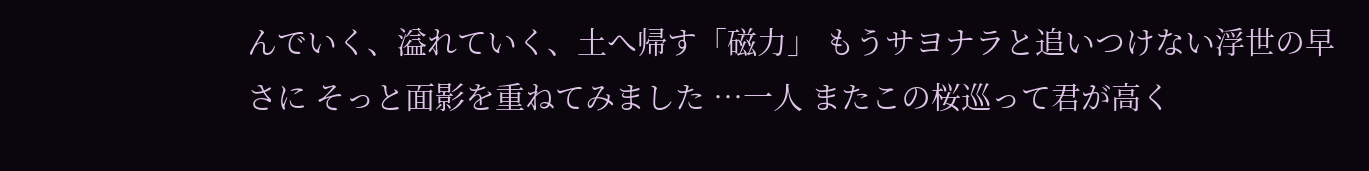んでいく、溢れていく、土へ帰す「磁力」 もうサヨナラと追いつけない浮世の早さに そっと面影を重ねてみました …一人 またこの桜巡って君が高く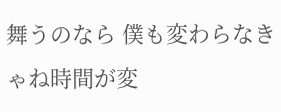舞うのなら 僕も変わらなきゃね時間が変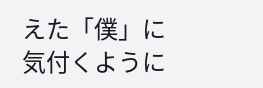えた「僕」に気付くように